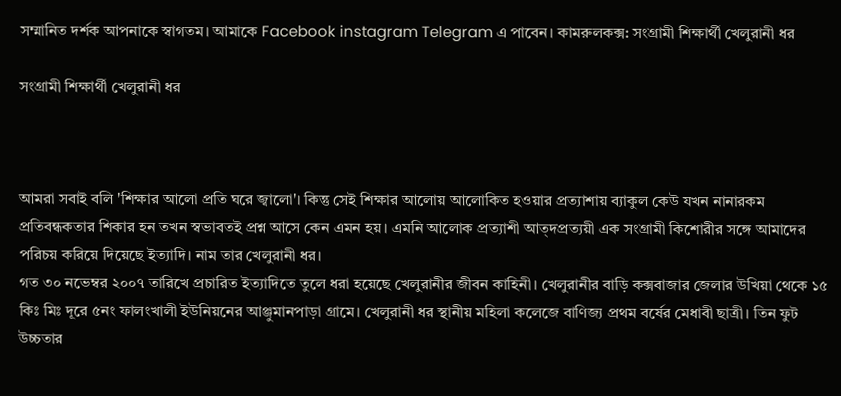সম্মানিত দর্শক আপনাকে স্বাগতম। আমাকে Facebook instagram Telegram এ পাবেন। কামরুলকক্স: সংগ্রামী শিক্ষার্থী খেলুরানী ধর

সংগ্রামী শিক্ষার্থী খেলুরানী ধর



আমরা সবাই বলি 'শিক্ষার আলো প্রতি ঘরে জ্বালো'। কিন্তু সেই শিক্ষার আলোয় আলোকিত হওয়ার প্রত্যাশায় ব্যাকুল কেউ যখন নানারকম প্রতিবন্ধকতার শিকার হন তখন স্বভাবতই প্রশ্ন আসে কেন এমন হয়। এমনি আলোক প্রত্যাশী আত্দপ্রত্যয়ী এক সংগ্রামী কিশোরীর সঙ্গে আমাদের পরিচয় করিয়ে দিয়েছে ইত্যাদি। নাম তার খেলুরানী ধর।
গত ৩০ নভেম্বর ২০০৭ তারিখে প্রচারিত ইত্যাদিতে তুলে ধরা হয়েছে খেলুরানীর জীবন কাহিনী। খেলুরানীর বাড়ি কক্সবাজার জেলার উখিয়া থেকে ১৫ কিঃ মিঃ দূরে ৫নং ফালংখালী ইউনিয়নের আঞ্জুমানপাড়া গ্রামে। খেলুরানী ধর স্থানীয় মহিলা কলেজে বাণিজ্য প্রথম বর্ষের মেধাবী ছাত্রী। তিন ফুট উচ্চতার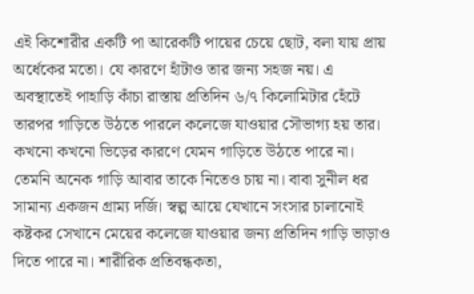এই কিশোরীর একটি পা আরেকটি পায়ের চেয়ে ছোট, বলা যায় প্রায় অর্ধেকের মতো। যে কারণে হাঁটাও তার জন্য সহজ নয়। এ অবস্থাতেই পাহাড়ি কাঁচা রাস্তায় প্রতিদিন ৬/৭ কিলোমিটার হেঁটে তারপর গাড়িতে উঠতে পারলে কলেজে যাওয়ার সৌভাগ্য হয় তার। কখনো কখনো ভিড়ের কারণে যেমন গাড়িতে উঠতে পারে না। তেমনি অনেক গাড়ি আবার তাকে নিতেও চায় না। বাবা সুনীল ধর সামান্য একজন গ্রাম্য দর্জি। স্বল্প আয়ে যেখানে সংসার চালানোই কষ্টকর সেখানে মেয়ের কলেজে যাওয়ার জন্য প্রতিদিন গাড়ি ভাড়াও দিতে পারে না। শারীরিক প্রতিবন্ধকতা,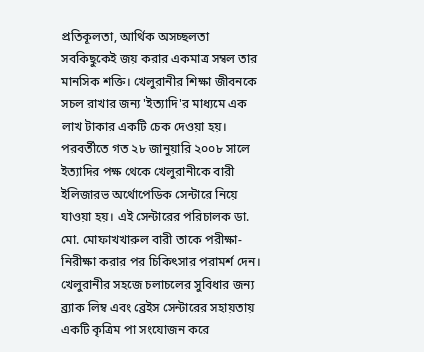প্রতিকূলতা, আর্থিক অসচ্ছলতা সবকিছুকেই জয় করার একমাত্র সম্বল তার মানসিক শক্তি। খেলুরানীর শিক্ষা জীবনকে সচল রাখার জন্য 'ইত্যাদি'র মাধ্যমে এক লাখ টাকার একটি চেক দেওয়া হয়। পরবর্তীতে গত ২৮ জানুয়ারি ২০০৮ সালে ইত্যাদির পক্ষ থেকে খেলুরানীকে বারী ইলিজারভ অর্থোপেডিক সেন্টারে নিয়ে যাওয়া হয়। এই সেন্টারের পরিচালক ডা. মো. মোফাখখারুল বারী তাকে পরীক্ষা- নিরীক্ষা করার পর চিকিৎসার পরামর্শ দেন। খেলুরানীর সহজে চলাচলের সুবিধার জন্য ব্র্যাক লিম্ব এবং ব্রেইস সেন্টারের সহায়তায় একটি কৃত্রিম পা সংযোজন করে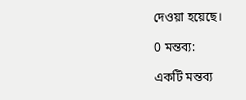দেওয়া হয়েছে।

0 মন্তব্য:

একটি মন্তব্য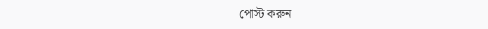পোস্ট করুন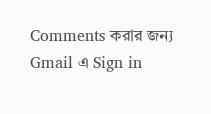Comments করার জন্য Gmail এ Sign in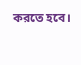করতে হবে।